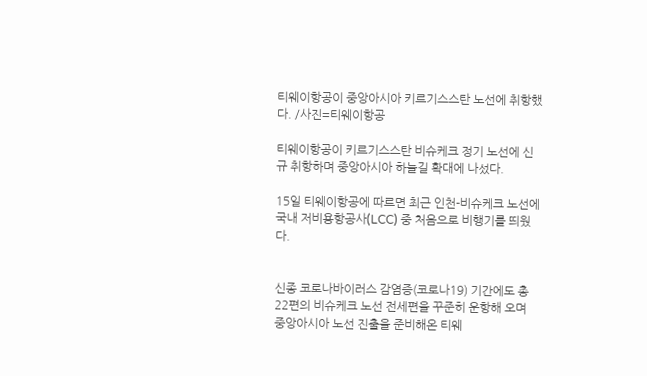티웨이항공이 중앙아시아 키르기스스탄 노선에 취항했다. /사진=티웨이항공

티웨이항공이 키르기스스탄 비슈케크 정기 노선에 신규 취항하며 중앙아시아 하늘길 확대에 나섰다.

15일 티웨이항공에 따르면 최근 인천-비슈케크 노선에 국내 저비용항공사(LCC) 중 처음으로 비행기를 띄웠다.


신종 코로나바이러스 감염증(코로나19) 기간에도 총 22편의 비슈케크 노선 전세편을 꾸준히 운항해 오며 중앙아시아 노선 진출을 준비해온 티웨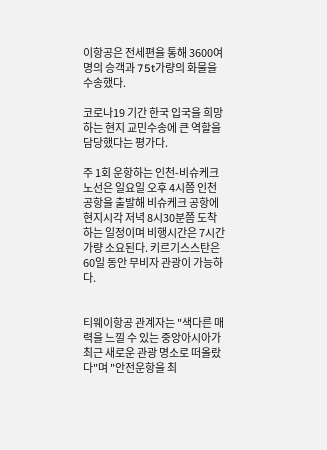이항공은 전세편을 통해 3600여명의 승객과 75t가량의 화물을 수송했다.

코로나19 기간 한국 입국을 희망하는 현지 교민수송에 큰 역할을 담당했다는 평가다.

주 1회 운항하는 인천-비슈케크 노선은 일요일 오후 4시쯤 인천공항을 출발해 비슈케크 공항에 현지시각 저녁 8시30분쯤 도착하는 일정이며 비행시간은 7시간가량 소요된다. 키르기스스탄은 60일 동안 무비자 관광이 가능하다.


티웨이항공 관계자는 "색다른 매력을 느낄 수 있는 중앙아시아가 최근 새로운 관광 명소로 떠올랐다"며 "안전운항을 최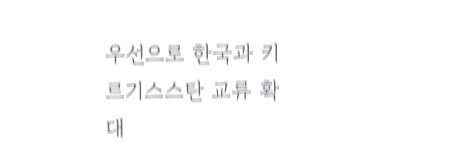우선으로 한국과 키르기스스탄 교류 확대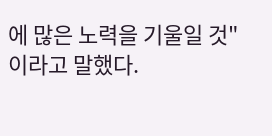에 많은 노력을 기울일 것"이라고 말했다.